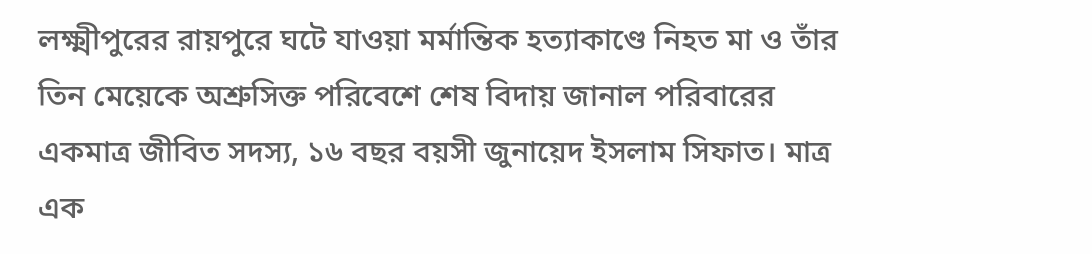লক্ষ্মীপুরের রায়পুরে ঘটে যাওয়া মর্মান্তিক হত্যাকাণ্ডে নিহত মা ও তাঁর তিন মেয়েকে অশ্রুসিক্ত পরিবেশে শেষ বিদায় জানাল পরিবারের একমাত্র জীবিত সদস্য, ১৬ বছর বয়সী জুনায়েদ ইসলাম সিফাত। মাত্র এক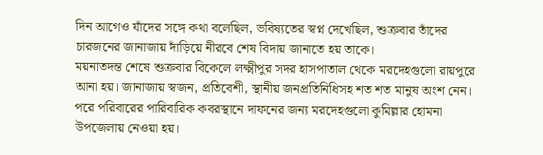দিন আগেও যাঁদের সঙ্গে কথা বলেছিল, ভবিষ্যতের স্বপ্ন দেখেছিল, শুক্রবার তাঁদের চারজনের জানাজায় দাঁড়িয়ে নীরবে শেষ বিদায় জানাতে হয় তাকে।
ময়নাতদন্ত শেষে শুক্রবার বিকেলে লক্ষ্মীপুর সদর হাসপাতাল থেকে মরদেহগুলো রায়পুরে আনা হয়। জানাজায় স্বজন, প্রতিবেশী, স্থানীয় জনপ্রতিনিধিসহ শত শত মানুষ অংশ নেন। পরে পরিবারের পারিবারিক কবরস্থানে দাফনের জন্য মরদেহগুলো কুমিল্লার হোমনা উপজেলায় নেওয়া হয়।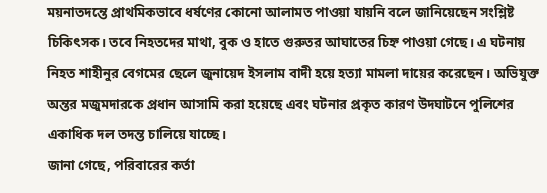ময়নাতদন্তে প্রাথমিকভাবে ধর্ষণের কোনো আলামত পাওয়া যায়নি বলে জানিয়েছেন সংশ্লিষ্ট চিকিৎসক। তবে নিহতদের মাথা, বুক ও হাতে গুরুতর আঘাতের চিহ্ন পাওয়া গেছে। এ ঘটনায় নিহত শাহীনুর বেগমের ছেলে জুনায়েদ ইসলাম বাদী হয়ে হত্যা মামলা দায়ের করেছেন। অভিযুক্ত অন্তর মজুমদারকে প্রধান আসামি করা হয়েছে এবং ঘটনার প্রকৃত কারণ উদ্ঘাটনে পুলিশের একাধিক দল তদন্ত চালিয়ে যাচ্ছে।
জানা গেছে, পরিবারের কর্তা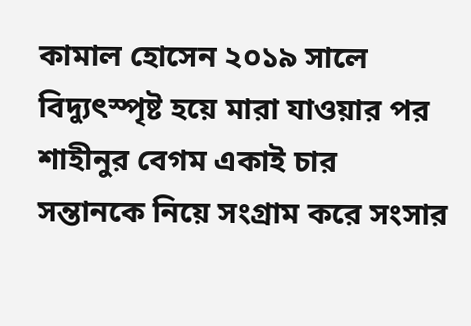কামাল হোসেন ২০১৯ সালে বিদ্যুৎস্পৃষ্ট হয়ে মারা যাওয়ার পর শাহীনুর বেগম একাই চার সন্তানকে নিয়ে সংগ্রাম করে সংসার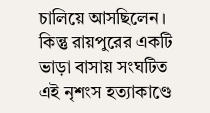চালিয়ে আসছিলেন। কিন্তু রায়পুরের একটি ভাড়া বাসায় সংঘটিত এই নৃশংস হত্যাকাণ্ডে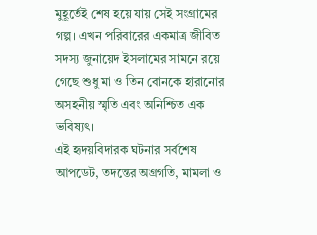মুহূর্তেই শেষ হয়ে যায় সেই সংগ্রামের গল্প। এখন পরিবারের একমাত্র জীবিত সদস্য জুনায়েদ ইসলামের সামনে রয়ে গেছে শুধু মা ও তিন বোনকে হারানোর অসহনীয় স্মৃতি এবং অনিশ্চিত এক ভবিষ্যৎ।
এই হৃদয়বিদারক ঘটনার সর্বশেষ আপডেট, তদন্তের অগ্রগতি, মামলা ও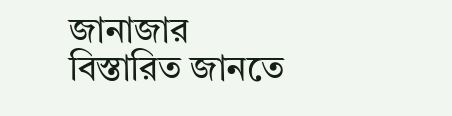জানাজার বিস্তারিত জানতে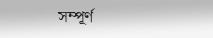সম্পূর্ণ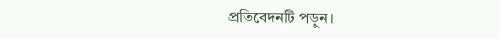প্রতিবেদনটি পড়ুন।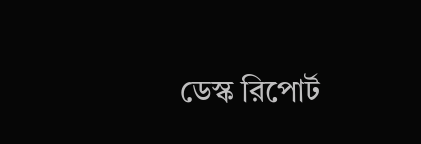ডেস্ক রিপোর্ট